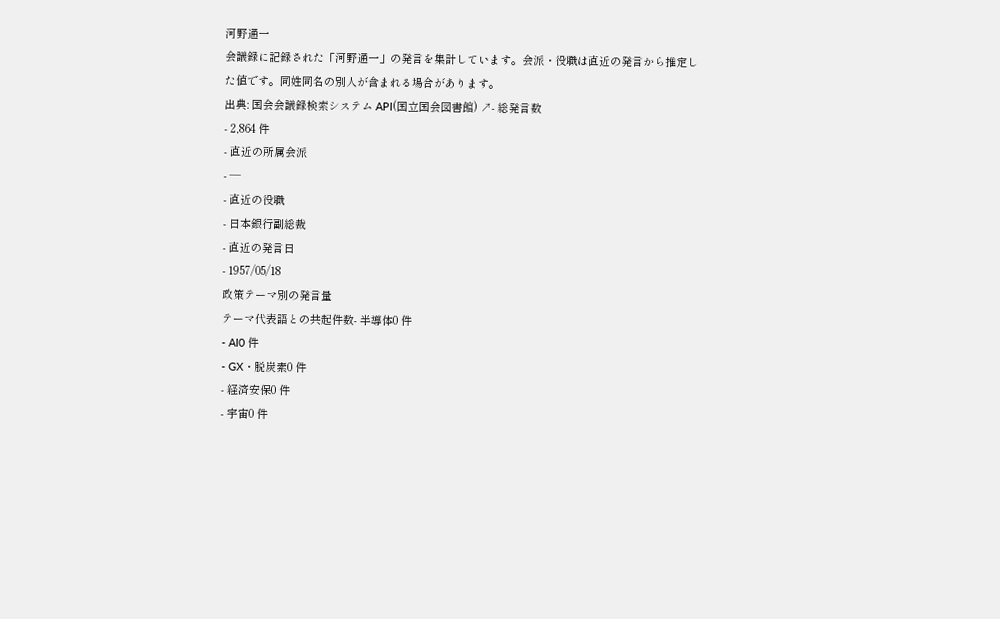河野通一
会議録に記録された「河野通一」の発言を集計しています。会派・役職は直近の発言から推定した値です。同姓同名の別人が含まれる場合があります。
出典: 国会会議録検索システム API(国立国会図書館) ↗- 総発言数
- 2,864 件
- 直近の所属会派
- —
- 直近の役職
- 日本銀行副総裁
- 直近の発言日
- 1957/05/18
政策テーマ別の発言量
テーマ代表語との共起件数- 半導体0 件
- AI0 件
- GX・脱炭素0 件
- 経済安保0 件
- 宇宙0 件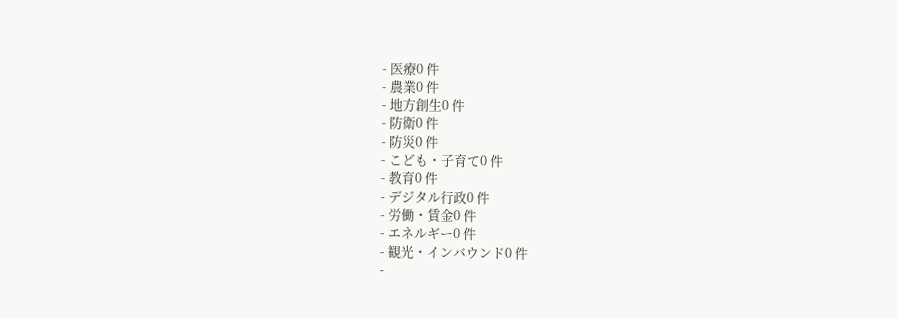- 医療0 件
- 農業0 件
- 地方創生0 件
- 防衛0 件
- 防災0 件
- こども・子育て0 件
- 教育0 件
- デジタル行政0 件
- 労働・賃金0 件
- エネルギー0 件
- 観光・インバウンド0 件
-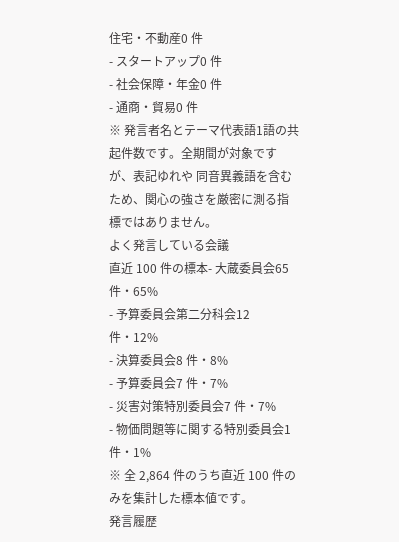住宅・不動産0 件
- スタートアップ0 件
- 社会保障・年金0 件
- 通商・貿易0 件
※ 発言者名とテーマ代表語1語の共起件数です。全期間が対象ですが、表記ゆれや 同音異義語を含むため、関心の強さを厳密に測る指標ではありません。
よく発言している会議
直近 100 件の標本- 大蔵委員会65 件・65%
- 予算委員会第二分科会12 件・12%
- 決算委員会8 件・8%
- 予算委員会7 件・7%
- 災害対策特別委員会7 件・7%
- 物価問題等に関する特別委員会1 件・1%
※ 全 2,864 件のうち直近 100 件のみを集計した標本値です。
発言履歴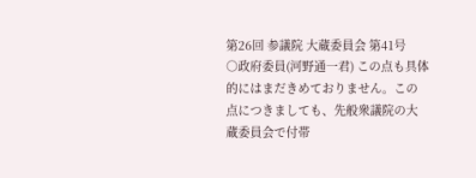第26回 参議院 大蔵委員会 第41号
○政府委員(河野通一君) この点も具体的にはまだきめておりません。この点につきましても、先般衆議院の大蔵委員会で付帯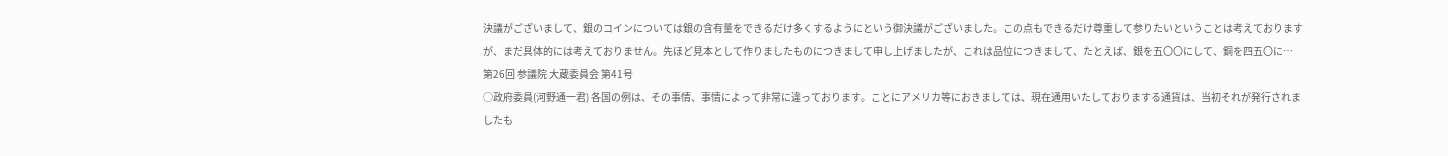決議がございまして、銀のコインについては銀の含有量をできるだけ多くするようにという御決議がございました。この点もできるだけ尊重して参りたいということは考えておりますが、まだ具体的には考えておりません。先ほど見本として作りましたものにつきまして申し上げましたが、これは品位につきまして、たとえば、銀を五〇〇にして、銅を四五〇に…
第26回 参議院 大蔵委員会 第41号
○政府委員(河野通一君) 各国の例は、その事情、事情によって非常に違っております。ことにアメリカ等におきましては、現在通用いたしておりまする通貨は、当初それが発行されましたも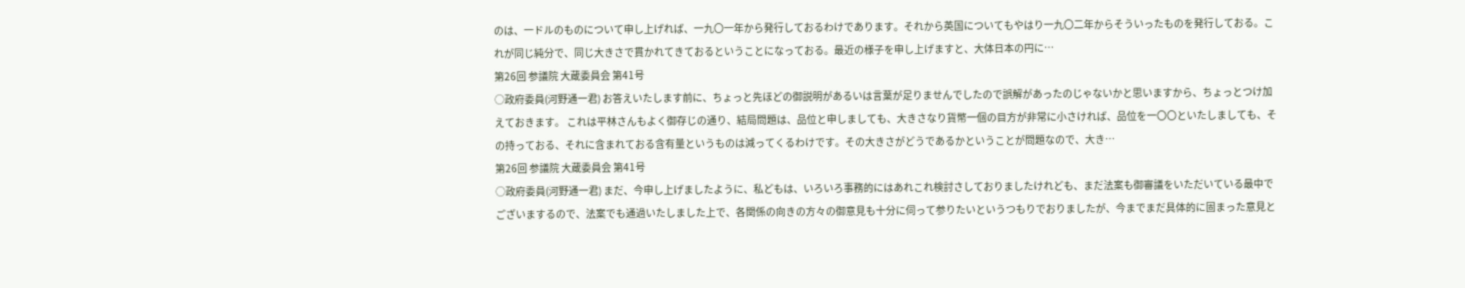のは、一ドルのものについて申し上げれば、一九〇一年から発行しておるわけであります。それから英国についてもやはり一九〇二年からそういったものを発行しておる。これが同じ純分で、同じ大きさで貫かれてきておるということになっておる。最近の様子を申し上げますと、大体日本の円に…
第26回 参議院 大蔵委員会 第41号
○政府委員(河野通一君) お答えいたします前に、ちょっと先ほどの御説明があるいは言葉が足りませんでしたので誤解があったのじゃないかと思いますから、ちょっとつけ加えておきます。 これは平林さんもよく御存じの通り、結局問題は、品位と申しましても、大きさなり貨幣一個の目方が非常に小さければ、品位を一〇〇といたしましても、その持っておる、それに含まれておる含有量というものは減ってくるわけです。その大きさがどうであるかということが問題なので、大き…
第26回 参議院 大蔵委員会 第41号
○政府委員(河野通一君) まだ、今申し上げましたように、私どもは、いろいろ事務的にはあれこれ検討さしておりましたけれども、まだ法案も御審議をいただいている最中でございまするので、法案でも通過いたしました上で、各関係の向きの方々の御意見も十分に伺って参りたいというつもりでおりましたが、今までまだ具体的に固まった意見と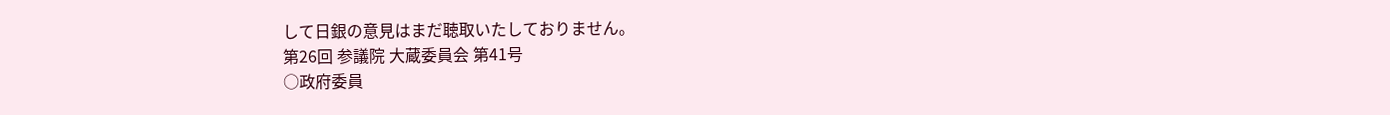して日銀の意見はまだ聴取いたしておりません。
第26回 参議院 大蔵委員会 第41号
○政府委員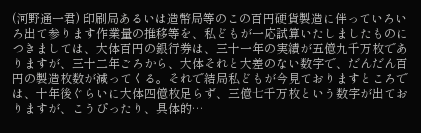(河野通一君) 印刷局あるいは造幣局等のこの百円硬貨製造に伴っていろいろ出て参ります作業量の推移等を、私どもが一応試算いたしましたものにつきましては、大体百円の銀行券は、三十一年の実績が五億九千万枚でありますが、三十二年ごろから、大体それと大差のない数字で、だんだん百円の製造枚数が減ってくる。それで結局私どもが今見ておりますところでは、十年後ぐらいに大体四億枚足らず、三億七千万枚という数字が出ておりますが、こうぴったり、具体的…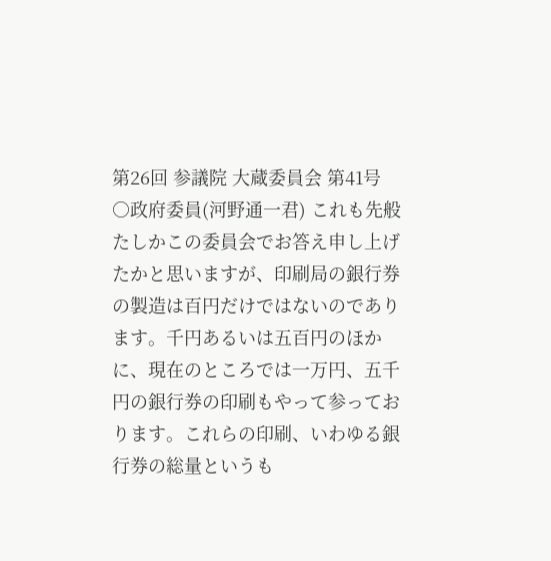第26回 参議院 大蔵委員会 第41号
○政府委員(河野通一君) これも先般たしかこの委員会でお答え申し上げたかと思いますが、印刷局の銀行券の製造は百円だけではないのであります。千円あるいは五百円のほかに、現在のところでは一万円、五千円の銀行券の印刷もやって参っております。これらの印刷、いわゆる銀行券の総量というも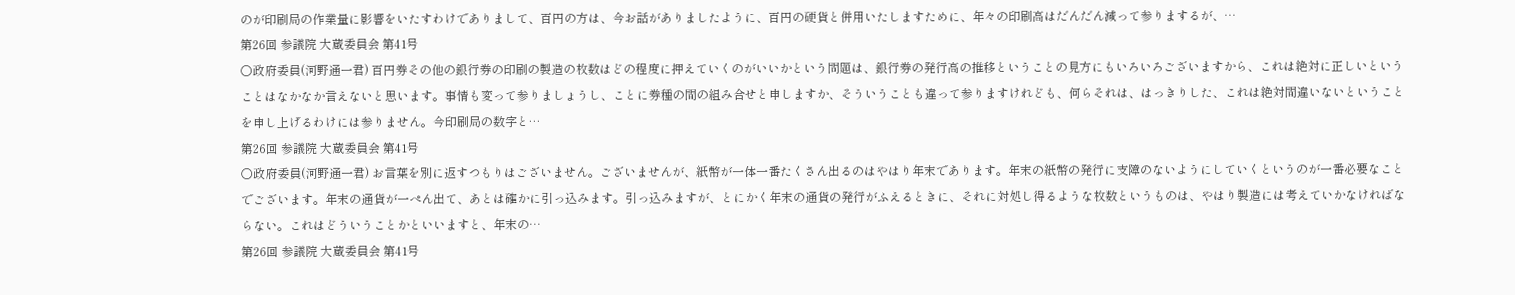のが印刷局の作業量に影響をいたすわけでありまして、百円の方は、今お話がありましたように、百円の硬貨と併用いたしますために、年々の印刷高はだんだん減って参りまするが、…
第26回 参議院 大蔵委員会 第41号
○政府委員(河野通一君) 百円券その他の銀行券の印刷の製造の枚数はどの程度に押えていくのがいいかという問題は、銀行券の発行高の推移ということの見方にもいろいろございますから、これは絶対に正しいということはなかなか言えないと思います。事情も変って参りましょうし、ことに券種の間の組み合せと申しますか、そういうことも違って参りますけれども、何らそれは、はっきりした、これは絶対間違いないということを申し上げるわけには参りません。今印刷局の数字と…
第26回 参議院 大蔵委員会 第41号
○政府委員(河野通一君) お言葉を別に返すつもりはございません。ございませんが、紙幣が一体一番たくさん出るのはやはり年末であります。年末の紙幣の発行に支障のないようにしていくというのが一番必要なことでございます。年末の通貨が一ぺん出て、あとは確かに引っ込みます。引っ込みますが、とにかく年末の通貨の発行がふえるときに、それに対処し得るような枚数というものは、やはり製造には考えていかなければならない。これはどういうことかといいますと、年末の…
第26回 参議院 大蔵委員会 第41号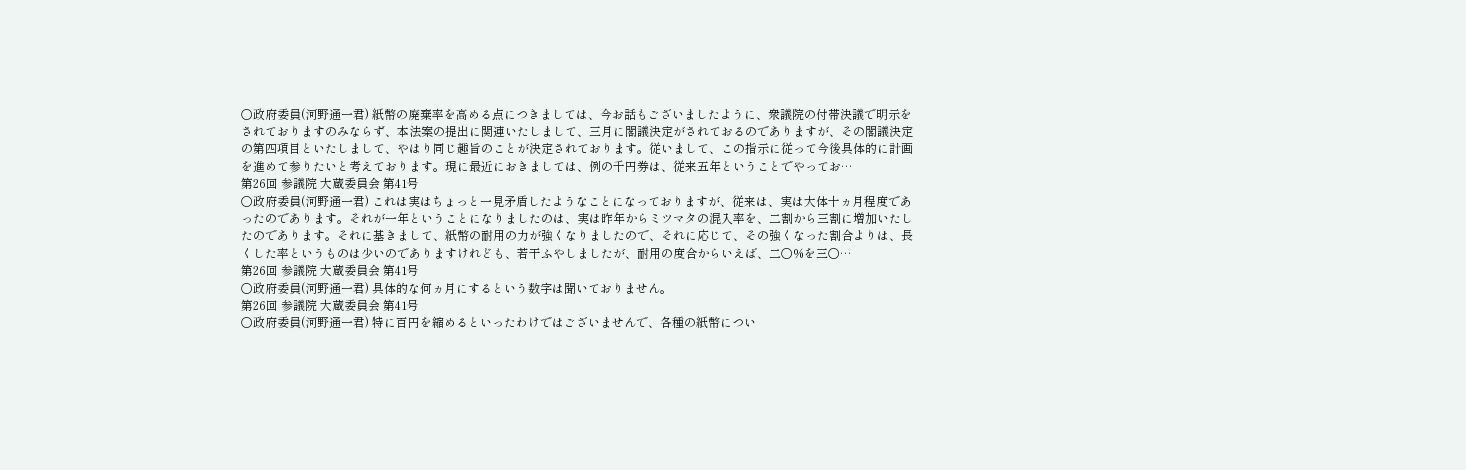○政府委員(河野通一君) 紙幣の廃棄率を高める点につきましては、今お話もございましたように、衆議院の付帯決議で明示をされておりますのみならず、本法案の提出に関連いたしまして、三月に閣議決定がされておるのでありますが、その閣議決定の第四項目といたしまして、やはり同じ趣旨のことが決定されております。従いまして、この指示に従って今後具体的に計画を進めて参りたいと考えております。現に最近におきましては、例の千円券は、従来五年ということでやってお…
第26回 参議院 大蔵委員会 第41号
○政府委員(河野通一君) これは実はちょっと一見矛盾したようなことになっておりますが、従来は、実は大体十ヵ月程度であったのであります。それが一年ということになりましたのは、実は昨年からミツマタの混入率を、二割から三割に増加いたしたのであります。それに基きまして、紙幣の耐用の力が強くなりましたので、それに応じて、その強くなった割合よりは、長くした率というものは少いのでありますけれども、若干ふやしましたが、耐用の度合からいえば、二〇%を三〇…
第26回 参議院 大蔵委員会 第41号
○政府委員(河野通一君) 具体的な何ヵ月にするという数字は聞いておりません。
第26回 参議院 大蔵委員会 第41号
○政府委員(河野通一君) 特に百円を縮めるといったわけではございませんで、各種の紙幣につい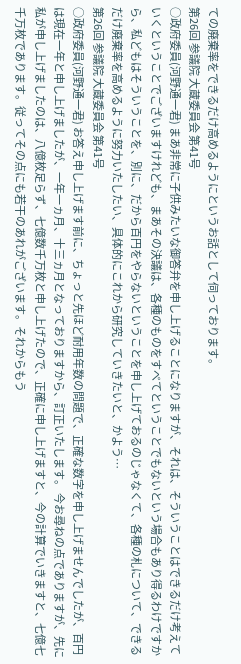ての廃棄率をできるだけ高めるようにというお話として伺っております。
第26回 参議院 大蔵委員会 第41号
○政府委員(河野通一君) まあ非常に子供みたいな御答弁を申し上げることになりますが、それは、そういうことはできるだけ考えていくということでございますけれども、まあその決議は、各種のものをすべてということでもないという場合もあり得るわけですから、私どもはそういうことを、別に、だから百円をやらないということを申し上げておるのじゃなくて、各種の札について、できるだけ廃棄率を高めるように努力いたしたい、具体的にこれから研究していきたいと、かよう…
第26回 参議院 大蔵委員会 第41号
○政府委員(河野通一君) お答え申し上げます前に、ちょっと先ほど耐用年数の問題で、正確な数字を申し上げませんでしたが、百円は現在一年と申し上げましたが、一年一ヵ月、十三ヵ月となっておりますから、訂正いたします。 今お尋ねの点でありますが、先に私が申し上げましたのは、八億枚足らず、七億数千万枚と申し上げたので、正確に申し上げますと、今の計算でいきますと、七億七千万枚であります。従ってその点にも若干のあれがございます。それからもう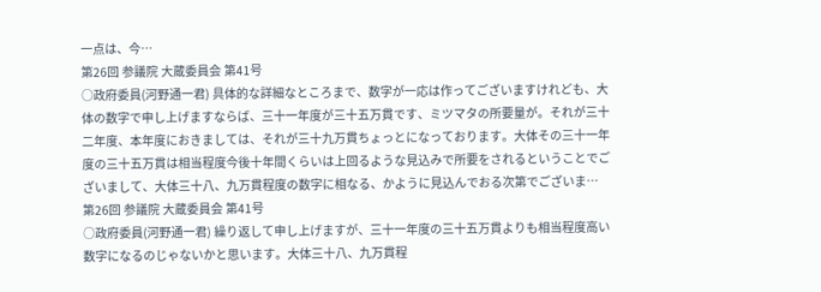一点は、今…
第26回 参議院 大蔵委員会 第41号
○政府委員(河野通一君) 具体的な詳細なところまで、数字が一応は作ってございますけれども、大体の数字で申し上げますならば、三十一年度が三十五万貫です、ミツマタの所要量が。それが三十二年度、本年度におきましては、それが三十九万貫ちょっとになっております。大体その三十一年度の三十五万貫は相当程度今後十年間くらいは上回るような見込みで所要をされるということでございまして、大体三十八、九万貫程度の数字に相なる、かように見込んでおる次第でございま…
第26回 参議院 大蔵委員会 第41号
○政府委員(河野通一君) 繰り返して申し上げますが、三十一年度の三十五万貫よりも相当程度高い数字になるのじゃないかと思います。大体三十八、九万貫程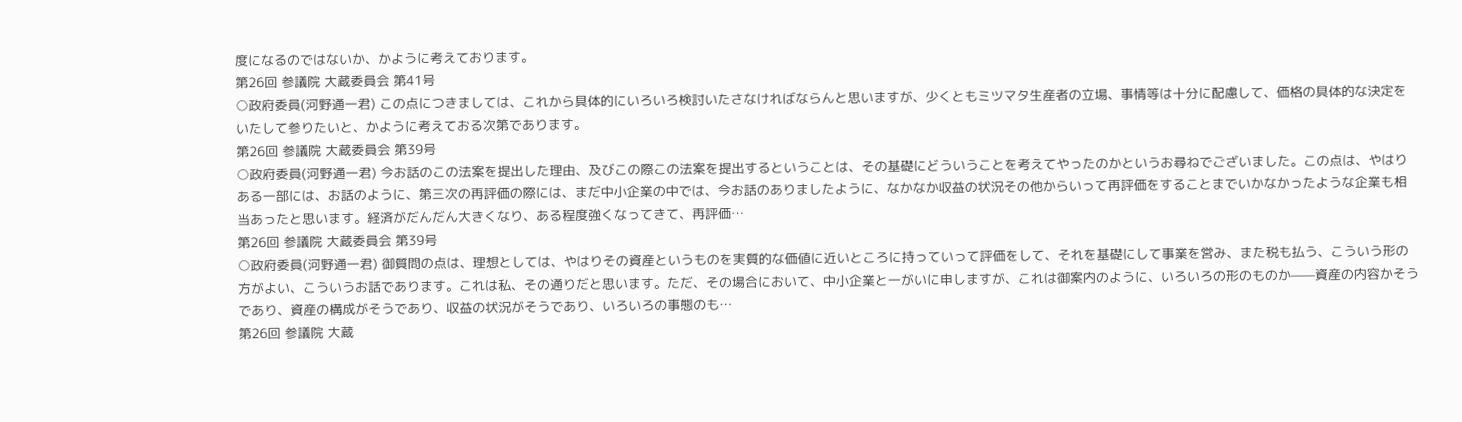度になるのではないか、かように考えております。
第26回 参議院 大蔵委員会 第41号
○政府委員(河野通一君) この点につきましては、これから具体的にいろいろ検討いたさなければならんと思いますが、少くともミツマタ生産者の立場、事情等は十分に配慮して、価格の具体的な決定をいたして参りたいと、かように考えておる次第であります。
第26回 参議院 大蔵委員会 第39号
○政府委員(河野通一君) 今お話のこの法案を提出した理由、及びこの際この法案を提出するということは、その基礎にどういうことを考えてやったのかというお尋ねでございました。この点は、やはりある一部には、お話のように、第三次の再評価の際には、まだ中小企業の中では、今お話のありましたように、なかなか収益の状況その他からいって再評価をすることまでいかなかったような企業も相当あったと思います。経済がだんだん大きくなり、ある程度強くなってきて、再評価…
第26回 参議院 大蔵委員会 第39号
○政府委員(河野通一君) 御質問の点は、理想としては、やはりその資産というものを実質的な価値に近いところに持っていって評価をして、それを基礎にして事業を営み、また税も払う、こういう形の方がよい、こういうお話であります。これは私、その通りだと思います。ただ、その場合において、中小企業と一がいに申しますが、これは御案内のように、いろいろの形のものか——資産の内容かそうであり、資産の構成がそうであり、収益の状況がそうであり、いろいろの事態のも…
第26回 参議院 大蔵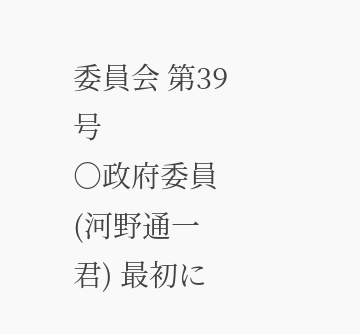委員会 第39号
○政府委員(河野通一君) 最初に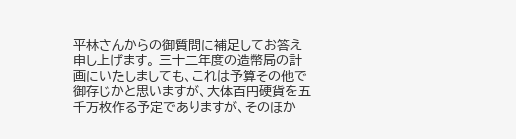平林さんからの御質問に補足してお答え申し上げます。 三十二年度の造幣局の計画にいたしましても、これは予算その他で御存じかと思いますが、大体百円硬貨を五千万枚作る予定でありますが、そのほか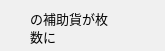の補助貨が枚数に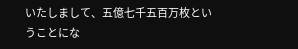いたしまして、五億七千五百万枚ということにな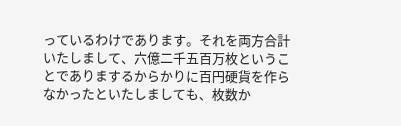っているわけであります。それを両方合計いたしまして、六億二千五百万枚ということでありまするからかりに百円硬貨を作らなかったといたしましても、枚数か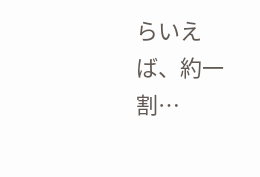らいえば、約一割…